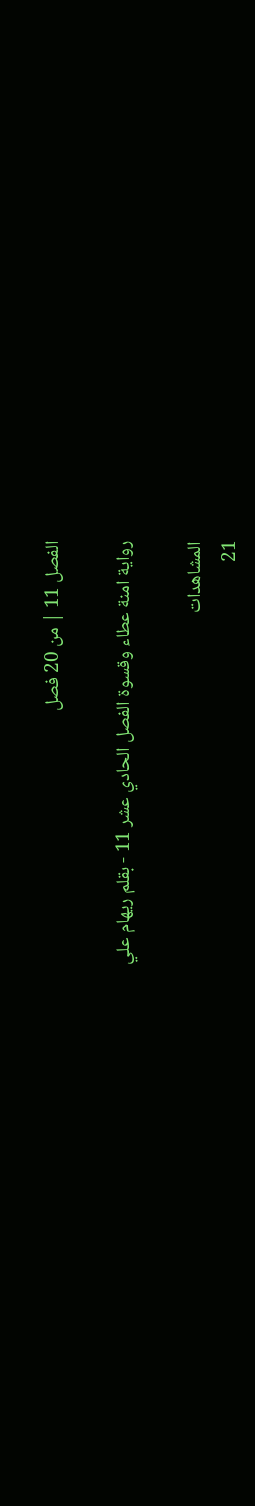الفصل 11 | من 20 فصل

رواية امنة عطاء وقسوة الفصل الحادي عشر 11 - بقلم ريهام علي

المشاهدات
21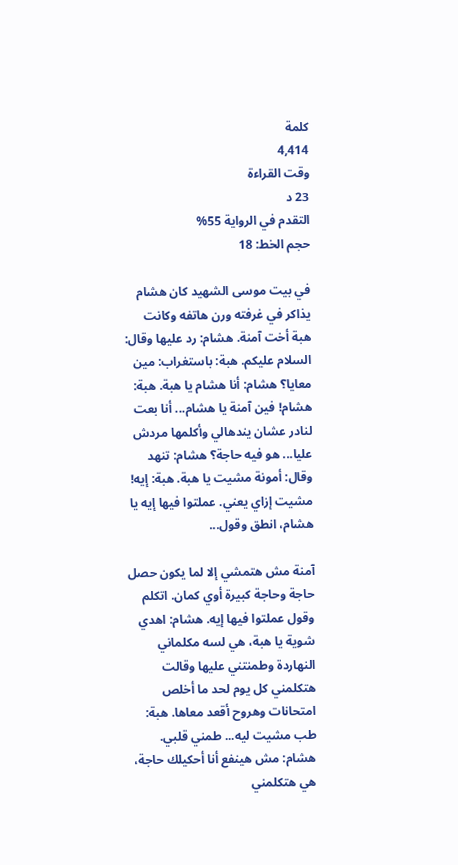كلمة
4,414
وقت القراءة
23 د
التقدم في الرواية 55%
حجم الخط: 18

في بيت موسى الشهيد كان هشام يذاكر في غرفته ورن هاتفه وكانت هبة أخت آمنة. هشام: رد عليها وقال: السلام عليكم. هبة: باستغراب: مين معايا؟ هشام: أنا هشام يا هبة. هبة: هشام! فين آمنة يا هشام... أنا بعت لنادر عشان يندهالي وأكلمها مردش عليا... هو فيه حاجة؟ هشام: تنهد وقال: أمونة مشيت يا هبة. هبة: إيه! مشيت إزاي يعني. عملتوا فيها إيه يا هشام، انطق وقول...

آمنة مش هتمشي إلا لما يكون حصل حاجة وحاجة كبيرة أوي كمان. اتكلم وقول عملتوا فيها إيه. هشام: اهدي شوية يا هبة، هي لسه مكلماني النهاردة وطمنتني عليها وقالت هتكلمني كل يوم لحد ما أخلص امتحانات وهروح أقعد معاها. هبة: طب مشيت ليه... طمني قلبي. هشام: مش هينفع أنا أحكيلك حاجة، هي هتكلمني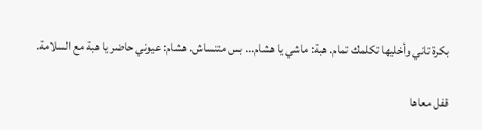بكرة تاني وأخليها تكلمك تمام. هبة: ماشي يا هشام... بس متنساش. هشام: عيوني حاضر يا هبة مع السلامة.

قفل معاها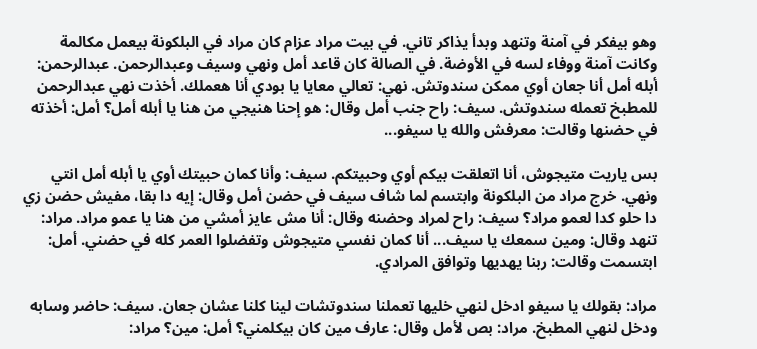وهو بيفكر في آمنة وتنهد وبدأ يذاكر تاني. في بيت مراد عزام كان مراد في البلكونة بيعمل مكالمة وكانت آمنة ووفاء لسه في الأوضة. في الصالة كان قاعد أمل ونهي وسيف وعبدالرحمن. عبدالرحمن: أبله أمل أنا جعان أوي ممكن سندوتش. نهي: تعالي معايا يا بودي أنا هعملك. أخذت نهي عبدالرحمن للمطبخ تعمله سندوتش. سيف: راح جنب أمل وقال: هو إحنا هنيجي من هنا يا أبله أمل؟ أمل: أخذته في حضنها وقالت: معرفش والله يا سيفو...

بس ياريت متيجوش، أنا اتعلقت بيكم أوي وحبيتكم. سيف: وأنا كمان حبيتك أوي يا أبله أمل انتي ونهي. خرج مراد من البلكونة وابتسم لما شاف سيف في حضن أمل وقال: إيه دا بقا، مفيش حضن زي دا حلو كدا لعمو مراد؟ سيف: راح لمراد وحضنه وقال: أنا مش عايز أمشي من هنا يا عمو مراد. مراد: تنهد وقال: ومين سمعك يا سيف... أنا كمان نفسي متيجوش وتفضلوا العمر كله في حضني. أمل: ابتسمت وقالت: ربنا يهديها وتوافق المرادي.

مراد: بقولك يا سيفو ادخل لنهي خليها تعملنا سندوتشات لينا كلنا عشان جعان. سيف: حاضر وسابه ودخل لنهي المطبخ. مراد: بص لأمل وقال: عارف مين كان بيكلمني؟ أمل: مين؟ مراد: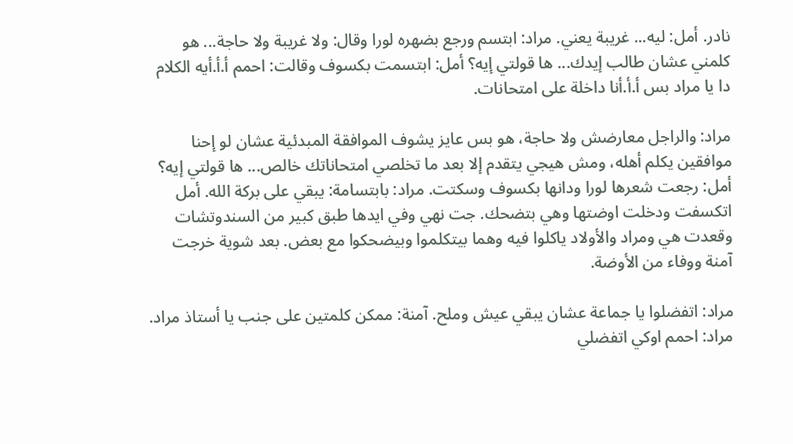نادر. أمل: ليه... غريبة يعني. مراد: ابتسم ورجع بضهره لورا وقال: ولا غريبة ولا حاجة... هو كلمني عشان طالب إيدك... ها قولتي إيه؟ أمل: ابتسمت بكسوف وقالت: احمم أ.أ.أيه الكلام دا يا مراد بس أ.أ.أنا داخلة على امتحانات.

مراد: والراجل معارضش ولا حاجة، هو بس عايز يشوف الموافقة المبدئية عشان لو إحنا موافقين يكلم أهله، ومش هيجي يتقدم إلا بعد ما تخلصي امتحاناتك خالص... ها قولتي إيه؟ أمل: رجعت شعرها لورا ودانها بكسوف وسكتت. مراد: بابتسامة: يبقي على بركة الله. أمل اتكسفت ودخلت اوضتها وهي بتضحك. جت نهي وفي ايدها طبق كبير من السندوتشات وقعدت هي ومراد والأولاد ياكلوا فيه وهما بيتكلموا وبيضحكوا مع بعض. بعد شوية خرجت آمنة ووفاء من الأوضة.

مراد: اتفضلوا يا جماعة عشان يبقي عيش وملح. آمنة: ممكن كلمتين على جنب يا أستاذ مراد. مراد: احمم اوكي اتفضلي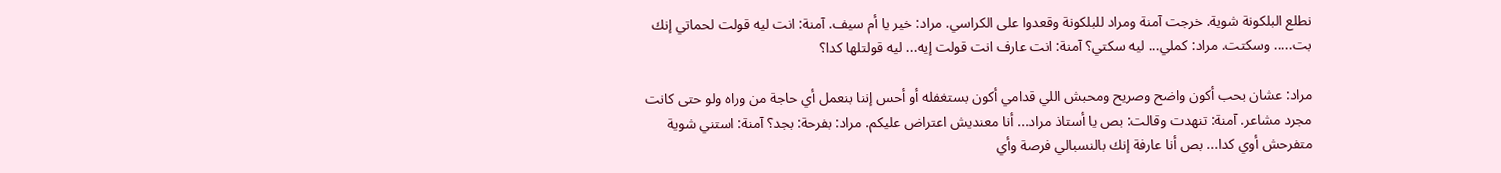نطلع البلكونة شوية. خرجت آمنة ومراد للبلكونة وقعدوا على الكراسي. مراد: خير يا أم سيف. آمنة: انت ليه قولت لحماتي إنك بت..... وسكتت. مراد: كملي... ليه سكتي؟ آمنة: انت عارف انت قولت إيه... ليه قولتلها كدا؟

مراد: عشان بحب أكون واضح وصريح ومحبش اللي قدامي أكون بستغفله أو أحس إننا بنعمل أي حاجة من وراه ولو حتى كانت مجرد مشاعر. آمنة: تنهدت وقالت: بص يا أستاذ مراد... أنا معنديش اعتراض عليكم. مراد: بفرحة: بجد؟ آمنة: استني شوية متفرحش أوي كدا... بص أنا عارفة إنك بالنسبالي فرصة وأي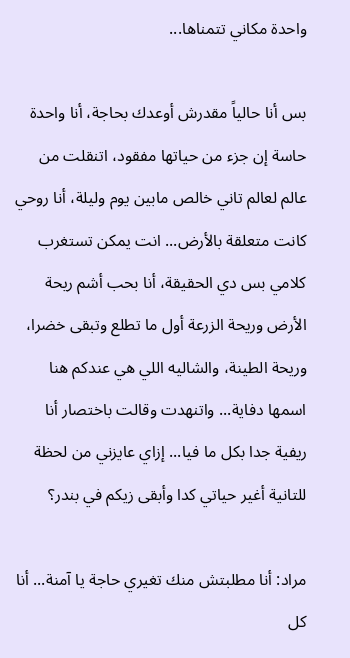واحدة مكاني تتمناها...

بس أنا حالياً مقدرش أوعدك بحاجة، أنا واحدة حاسة إن جزء من حياتها مفقود، اتنقلت من عالم لعالم تاني خالص مابين يوم وليلة، أنا روحي كانت متعلقة بالأرض... انت يمكن تستغرب كلامي بس دي الحقيقة، أنا بحب أشم ريحة الأرض وريحة الزرعة أول ما تطلع وتبقى خضرا، وريحة الطينة، والشاليه اللي هي عندكم هنا اسمها دفاية... واتنهدت وقالت باختصار أنا ريفية جدا بكل ما فيا... إزاي عايزني من لحظة للتانية أغير حياتي كدا وأبقى زيكم في بندر؟

مراد: أنا مطلبتش منك تغيري حاجة يا آمنة... أنا كل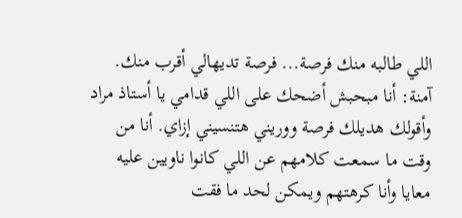اللي طالبه منك فرصة... فرصة تديهالي أقرب منك. آمنة: أنا مبحبش أضحك على اللي قدامي يا أستاذ مراد وأقولك هديلك فرصة ووريني هتنسيني إزاي. أنا من وقت ما سمعت كلامهم عن اللي كانوا ناويين عليه معايا وأنا كرهتهم ويمكن لحد ما فقت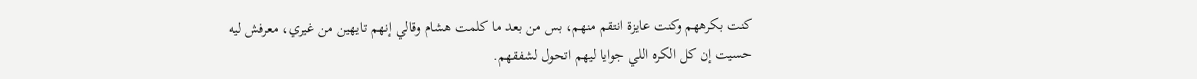كنت بكرههم وكنت عايزة انتقم منهم، بس من بعد ما كلمت هشام وقالي إنهم تايهين من غيري، معرفش ليه حسيت إن كل الكره اللي جوايا ليهم اتحول لشفقهم.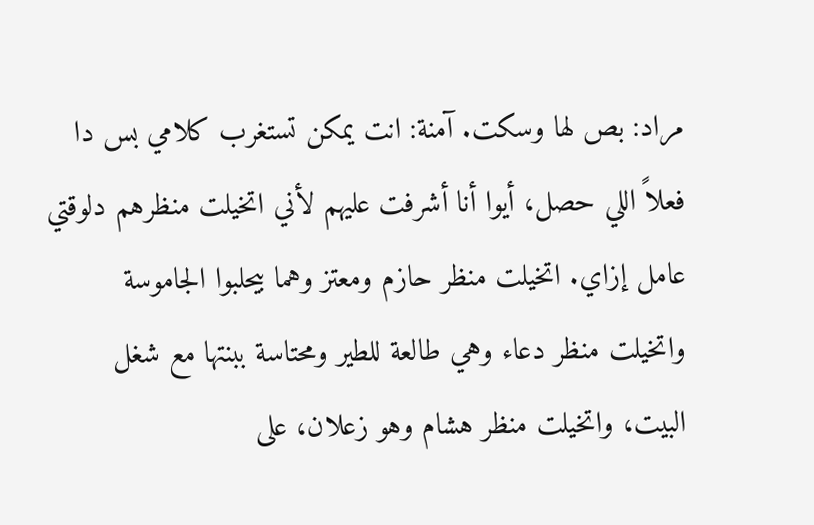مراد: بص لها وسكت. آمنة: انت يمكن تستغرب كلامي بس دا فعلاً اللي حصل، أيوا أنا أشرفت عليهم لأني اتخيلت منظرهم دلوقتي عامل إزاي. اتخيلت منظر حازم ومعتز وهما بيحلبوا الجاموسة واتخيلت منظر دعاء وهي طالعة للطير ومحتاسة ببنتها مع شغل البيت، واتخيلت منظر هشام وهو زعلان، على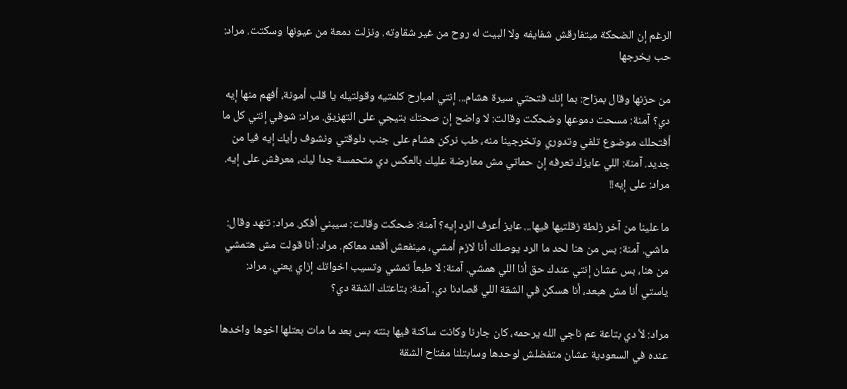الرغم إن الضحكة مبتفارقش شفايفه ولا البيت له روح من غير شقاوته. ونزلت دمعة من عيونها وسكتت. مراد: حب يخرجها

من حزنها وقال بمزاح: بما إنك فتحتي سيرة هشام... إنتي امبارح كلمتيه وقولتيله يا قلب أمونة، أفهم منها إيه دي؟ آمنة: مسحت دموعها وضحكت وقالت: لا واضح إن صحتك بتيجي على التهزيق. مراد: شوفي إنتي كل ما أفتحلك موضوع تلفي وتدوري وتخرجينا منه، طب نركن هشام على جنب دلوقتي ونشوف رأيك إيه فيا من جديد. آمنة: اللي عايزك تعرفه إن حماتي مش معارضة عليك بالعكس دي متحمسة جدا ليك، معرفش على إيه. مراد: على إيه!!

ما علينا من آخر زلطة زقلتيها فيها... عايز أعرف الرد إيه؟ آمنة: ضحكت وقالت: سيبني أفكر. مراد: تنهد وقال: ماشي. آمنة: بس من هنا لحد ما الرد يوصلك أنا لازم أمشي، مينفعش أقعد معاكم. مراد: أنا قولت مش هتمشي من هنا، بس عشان إنتي عندك حق أنا اللي همشي. آمنة: لا طبعاً تمشي وتسيب اخواتك إزاي يعني. مراد: ياستي أنا مش هبعد، أنا هسكن في الشقة اللي قصادنا دي. آمنة: بتاعتك الشقة دي؟

مراد: لأ دي بتاعة عم ناجي الله يرحمه، كان جارنا وكانت ساكنة فيها بنته بس بعد ما مات بعتلها اخوها واخدها عنده في السعودية عشان متفضلش لوحدها وسابتلنا مفتاح الشقة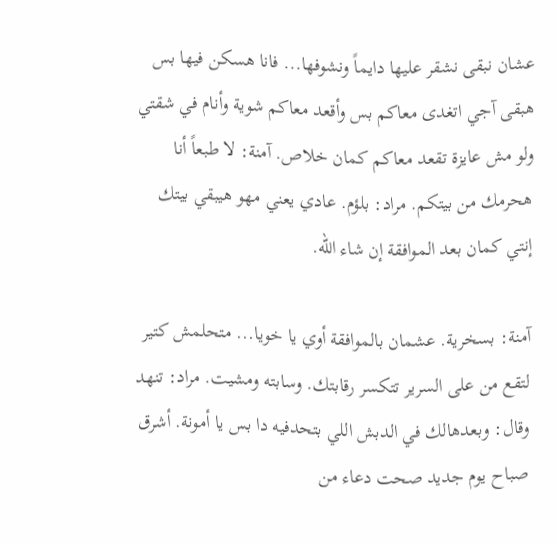عشان نبقى نشقر عليها دايماً ونشوفها... فانا هسكن فيها بس هبقى آجي اتغدى معاكم بس وأقعد معاكم شوية وأنام في شقتي ولو مش عايزة تقعد معاكم كمان خلاص. آمنة: لا طبعاً أنا هحرمك من بيتكم. مراد: بلؤم. عادي يعني مهو هيبقي بيتك إنتي كمان بعد الموافقة إن شاء الله.

آمنة: بسخرية. عشمان بالموافقة أوي يا خويا... متحلمش كتير لتقع من على السرير تتكسر رقابتك. وسابته ومشيت. مراد: تنهد وقال: وبعدهالك في الدبش اللي بتحدفيه دا بس يا أمونة. أشرق صباح يوم جديد صحت دعاء من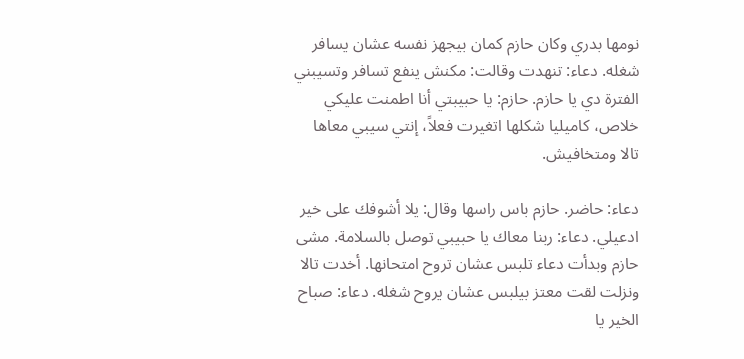نومها بدري وكان حازم كمان بيجهز نفسه عشان يسافر شغله. دعاء: تنهدت وقالت: مكنش ينفع تسافر وتسيبني الفترة دي يا حازم. حازم: يا حبيبتي أنا اطمنت عليكي خلاص، كاميليا شكلها اتغيرت فعلاً، إنتي سيبي معاها تالا ومتخافيش.

دعاء: حاضر. حازم باس راسها وقال: يلا أشوفك على خير ادعيلي. دعاء: ربنا معاك يا حبيبي توصل بالسلامة. مشى حازم وبدأت دعاء تلبس عشان تروح امتحانها. أخدت تالا ونزلت لقت معتز بيلبس عشان يروح شغله. دعاء: صباح الخير يا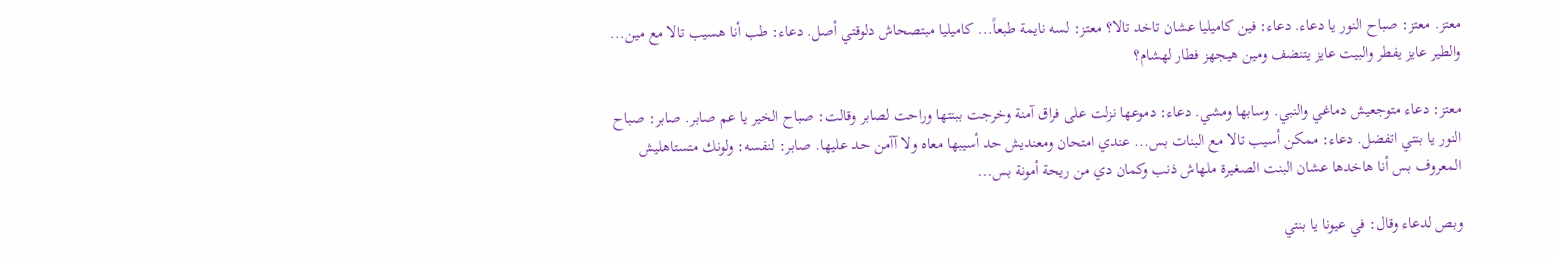معتز. معتز: صباح النور يا دعاء. دعاء: فين كاميليا عشان تاخد تالا؟ معتز: لسه نايمة طبعاً... كاميليا مبتصحاش دلوقتي أصل. دعاء: طب أنا هسيب تالا مع مين... والطير عايز يفطر والبيت عايز يتنضف ومين هيجهز فطار لهشام؟

معتز: دعاء متوجعيش دماغي والنبي. وسابها ومشي. دعاء: دموعها نزلت على فراق آمنة وخرجت ببنتها وراحت لصابر وقالت: صباح الخير يا عم صابر. صابر: صباح النور يا بنتي اتفضل. دعاء: ممكن أسيب تالا مع البنات بس... عندي امتحان ومعنديش حد أسيبها معاه ولا آآمن حد عليها. صابر: لنفسه: ولونك متستاهليش المعروف بس أنا هاخدها عشان البنت الصغيرة ملهاش ذنب وكمان دي من ريحة أمونة بس...

وبص لدعاء وقال: في عيونا يا بنتي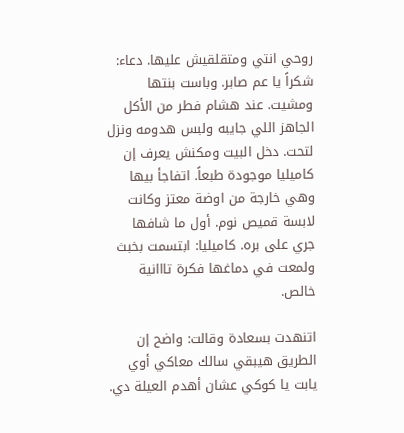روحي انتي ومتقلقيش عليها. دعاء: شكراً يا عم صابر. وباست بنتها ومشيت. عند هشام فطر من الأكل الجاهز اللي جايبه ولبس هدومه ونزل لتحت. دخل البيت ومكنش يعرف إن كاميليا موجودة طبعاً. اتفاجأ بيها وهي خارجة من اوضة معتز وكانت لابسة قميص نوم. أول ما شافها جري على بره. كاميليا: ابتسمت بخبث ولمعت في دماغها فكرة تااانية خالص.

اتنهدت بسعادة وقالت: واضح إن الطريق هيبقي سالك معاكي أوي يابت يا كوكي عشان أهدم العيلة دي.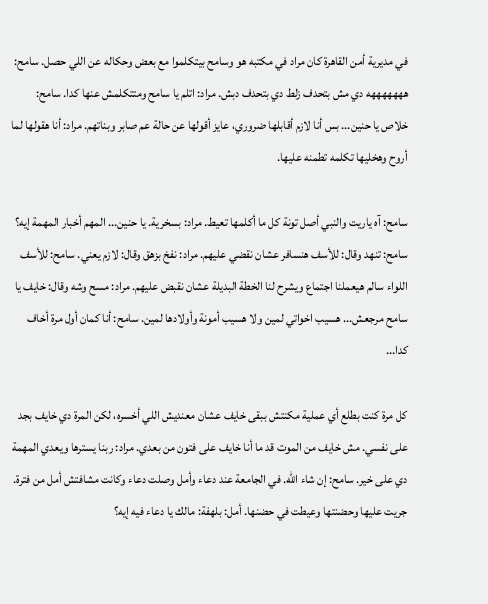في مديرية أمن القاهرة كان مراد في مكتبه هو وسامح بيتكلموا مع بعض وحكاله عن اللي حصل. سامح: هههههههه دي مش بتحدف زلط دي بتحدف دبش. مراد: اتلم يا سامح ومتتكلمش عنها كدا. سامح: خلاص يا حنين... بس أنا لازم أقابلها ضروري، عايز أقولها عن حالة عم صابر وبناتهم. مراد: أنا هقولها لما أروح وهخليها تكلمه تطمنه عليها.

سامح: آه ياريت والنبي أصل تونة كل ما أكلمها تعيط. مراد: بسخرية. يا حنين... المهم أخبار المهمة إيه؟ سامح: تنهد وقال: للأسف هنسافر عشان نقضي عليهم. مراد: نفخ بزهق وقال: لازم يعني. سامح: للأسف اللواء سالم هيعملنا اجتماع ويشرح لنا الخطة البديلة عشان نقبض عليهم. مراد: مسح وشه وقال: خايف يا سامح مرجعش... هسيب اخواتي لمين ولا هسيب أمونة وأولادها لمين. سامح: أنا كمان أول مرة أخاف كدا...

كل مرة كنت بطلع أي عملية مكنتش ببقى خايف عشان معنديش اللي أخسره، لكن المرة دي خايف بجد على نفسي. مش خايف من الموت قد ما أنا خايف على فتون من بعدي. مراد: ربنا يسترها ويعدي المهمة دي على خير. سامح: إن شاء الله. في الجامعة عند دعاء وأمل وصلت دعاء وكانت مشافتش أمل من فترة. جريت عليها وحضنتها وعيطت في حضنها. أمل: بلهفة: مالك يا دعاء فيه إيه؟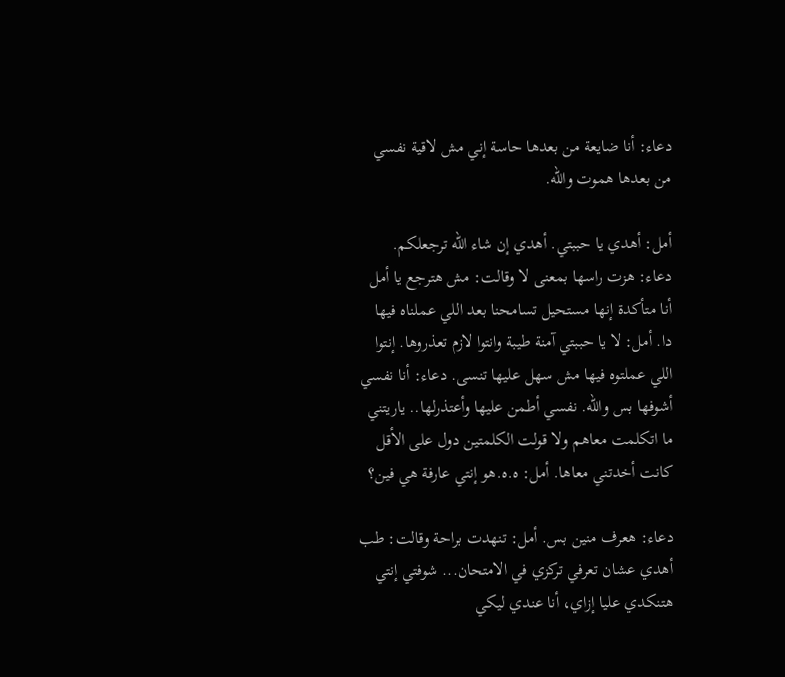دعاء: أنا ضايعة من بعدها حاسة إني مش لاقية نفسي من بعدها هموت والله.

أمل: أهدي يا حببتي. أهدي إن شاء الله ترجعلكم. دعاء: هزت راسها بمعنى لا وقالت: مش هترجع يا أمل أنا متأكدة إنها مستحيل تسامحنا بعد اللي عملناه فيها دا. أمل: لا يا حببتي آمنة طيبة وانتوا لازم تعذروها. إنتوا اللي عملتوه فيها مش سهل عليها تنسى. دعاء: أنا نفسي أشوفها بس والله. نفسي أطمن عليها وأعتذرلها.. ياريتني ما اتكلمت معاهم ولا قولت الكلمتين دول على الأقل كانت أخدتني معاها. أمل: ه.ه.هو إنتي عارفة هي فين؟

دعاء: هعرف منين بس. أمل: تنهدت براحة وقالت: طب أهدي عشان تعرفي تركزي في الامتحان... شوفتي إنتي هتنكدي عليا إزاي، أنا عندي ليكي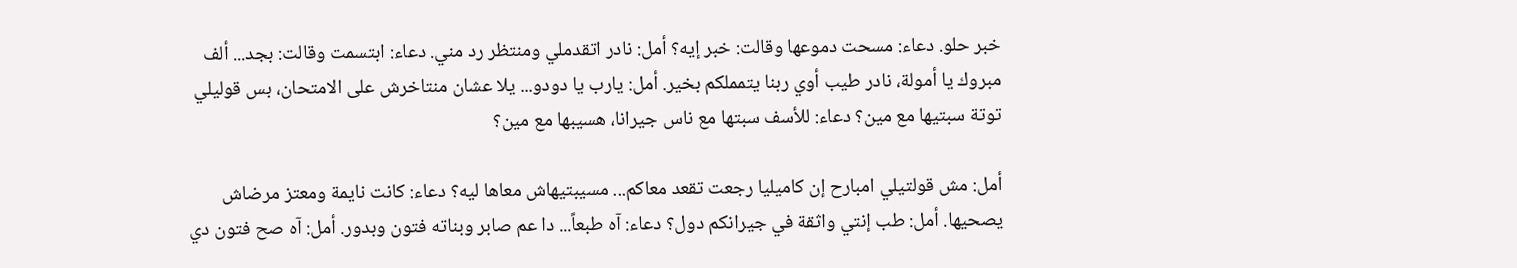خبر حلو. دعاء: مسحت دموعها وقالت: خبر إيه؟ أمل: نادر اتقدملي ومنتظر رد مني. دعاء: ابتسمت وقالت: بجد... ألف مبروك يا أمولة، نادر طيب أوي ربنا يتمملكم بخير. أمل: يارب يا دودو... يلا عشان منتاخرش على الامتحان، بس قوليلي توتة سبتيها مع مين؟ دعاء: للأسف سبتها مع ناس جيرانا، هسيبها مع مين؟

أمل: مش قولتيلي امبارح إن كاميليا رجعت تقعد معاكم... مسيبتيهاش معاها ليه؟ دعاء: كانت نايمة ومعتز مرضاش يصحيها. أمل: طب إنتي واثقة في جيرانكم دول؟ دعاء: آه طبعاً... دا عم صابر وبناته فتون وبدور. أمل: آه صح فتون دي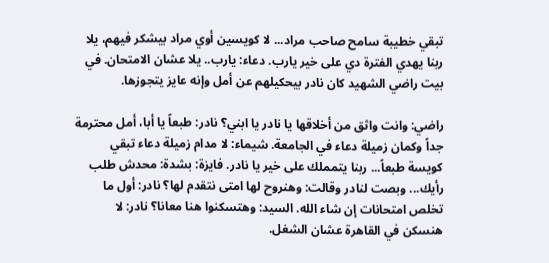تبقي خطيبة سامح صاحب مراد... لا كويسين أوي مراد بيشكر فيهم، يلا ربنا يهدي الفترة دي على خير يارب. دعاء: يارب.. يلا عشان الامتحان. في بيت راضي الشهيد كان نادر بيحكيلهم عن أمل وإنه عايز يتجوزها.

راضي: وانت واثق من أخلاقها يا نادر يا ابني؟ نادر: طبعاً يا أبا، أمل محترمة جداً وكمان زميلة دعاء في الجامعة. شيماء: لا مدام زميلة دعاء تبقي كويسة طبعاً... ربنا يتمملك على خير يا نادر. فايزة: بشدة: محدش طلب رأيك... وبصت لنادر وقالت: وهنروح لها امتى نتقدم لها؟ نادر: أول ما تخلص امتحانات إن شاء الله. السيد: وهتسكنوا هنا معانا؟ نادر: لا هنسكن في القاهرة عشان الشغل.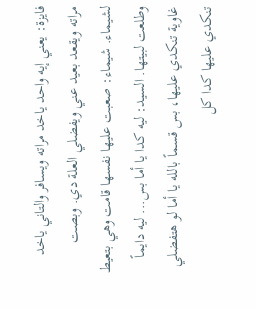فايزة: يعني إيه واحد ياخد مراته ويسافر والتاني ياخد مراته ويقعد بعيد عني ويفضلي العلة دي. وبصت لشيماء. شيماء: صعبت عليها نفسها قامت وهي بتعيط وطلعت لبيتها. السيد: ليه كدا يا أما بس... ليه دايماً غاوية تنكدي عليها، بس قسماً بالله يا أما لو هتفضلي تنكدي عليها كدا كل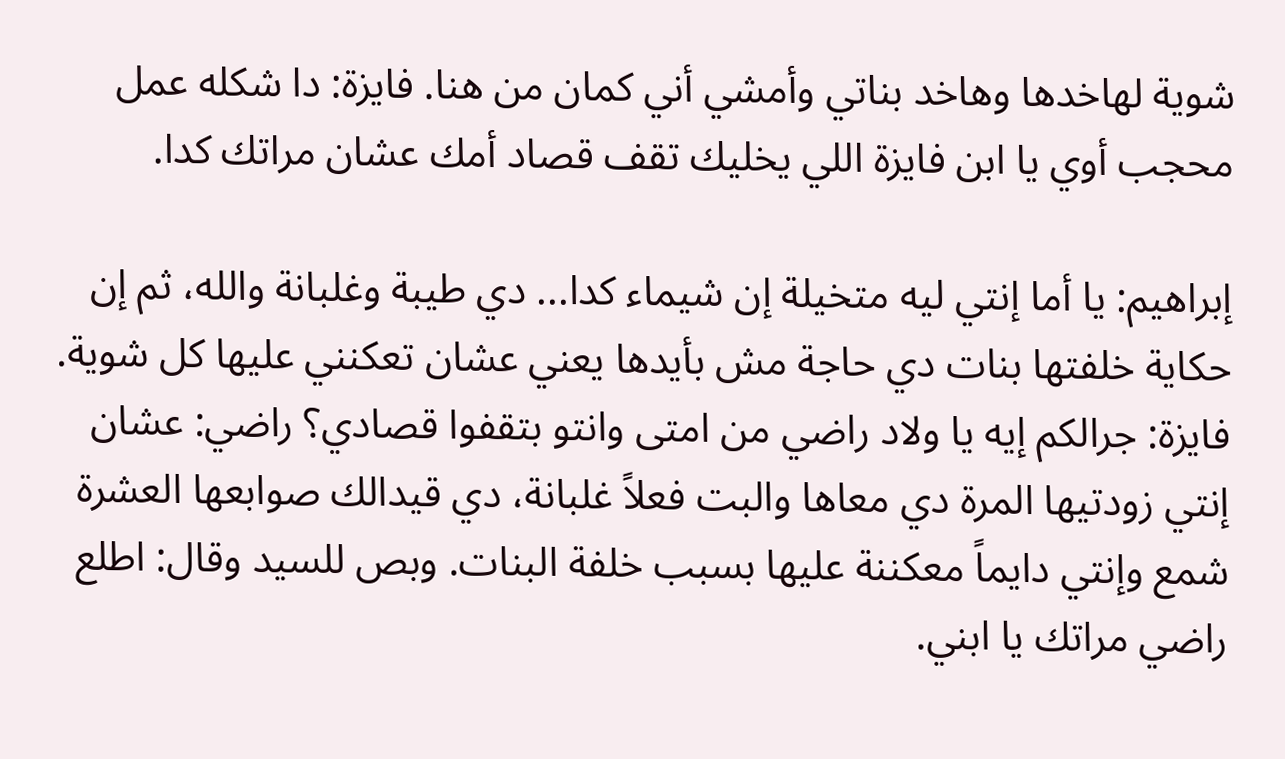شوية لهاخدها وهاخد بناتي وأمشي أني كمان من هنا. فايزة: دا شكله عمل محجب أوي يا ابن فايزة اللي يخليك تقف قصاد أمك عشان مراتك كدا.

إبراهيم: يا أما إنتي ليه متخيلة إن شيماء كدا... دي طيبة وغلبانة والله، ثم إن حكاية خلفتها بنات دي حاجة مش بأيدها يعني عشان تعكنني عليها كل شوية. فايزة: جرالكم إيه يا ولاد راضي من امتى وانتو بتقفوا قصادي؟ راضي: عشان إنتي زودتيها المرة دي معاها والبت فعلاً غلبانة، دي قيدالك صوابعها العشرة شمع وإنتي دايماً معكننة عليها بسبب خلفة البنات. وبص للسيد وقال: اطلع راضي مراتك يا ابني.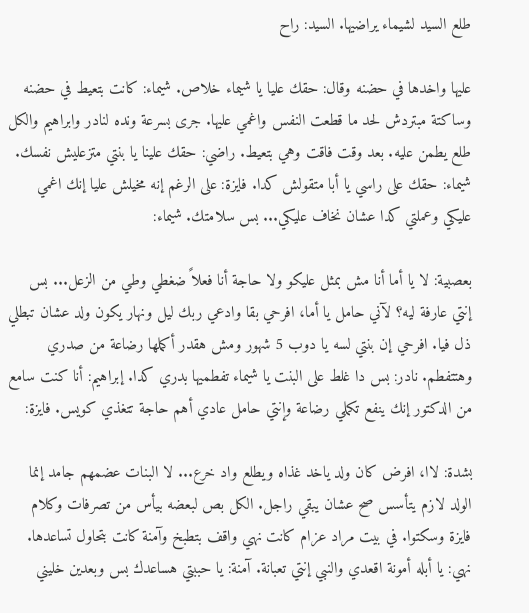طلع السيد لشيماء يراضيها. السيد: راح

عليها واخدها في حضنه وقال: حقك عليا يا شيماء خلاص. شيماء: كانت بتعيط في حضنه وساكتة مبتردش لحد ما قطعت النفس واغمي عليها. جرى بسرعة ونده لنادر وابراهيم والكل طلع يطمن عليه. بعد وقت فاقت وهي بتعيط. راضي: حقك علينا يا بنتي متزعليش نفسك. شيماء: حقك على راسي يا أبا متقولش كدا. فايزة: على الرغم إنه مخيلش عليا إنك اغمي عليكي وعملتي كدا عشان نخاف عليكي... بس سلامتك. شيماء:

بعصبية: لا يا أما أنا مش بمثل عليكو ولا حاجة أنا فعلاً ضغطي وطي من الزعل... بس إنتي عارفة ليه؟ لآني حامل يا أما، افرحي بقا وادعي ربك ليل ونهار يكون ولد عشان تبطلي ذل فيا. افرحي إن بنتي لسه يا دوب 5 شهور ومش هقدر أكملها رضاعة من صدري وهتتفطم. نادر: بس دا غلط على البنت يا شيماء تفطميها بدري كدا. إبراهيم: أنا كنت سامع من الدكتور إنك ينفع تكملي رضاعة وإنتي حامل عادي أهم حاجة تتغذي كويس. فايزة:

بشدة: لاا، افرض كان ولد ياخد غذاه ويطلع واد خرع... لا البنات عضمهم جامد إنما الولد لازم يتأسس صح عشان يبقي راجل. الكل بص لبعضه بيأس من تصرفات وكلام فايزة وسكتوا. في بيت مراد عزام كانت نهي واقف بتطبخ وآمنة كانت بتحاول تساعدها. نهي: يا أبله أمونة اقعدي والنبي إنتي تعبانة. آمنة: يا حببتي هساعدك بس وبعدين خليني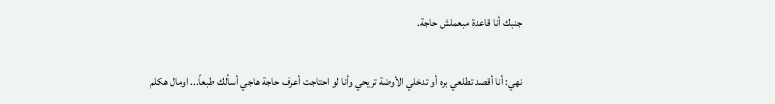جنبك أنا قاعدة مبعملش حاجة.

نهي: أنا أقصد تطلعي بره أو تدخلي الأوضة تريحي وأنا لو احتاجت أعرف حاجة هاجي أسألك طبعاً... اومال هكلم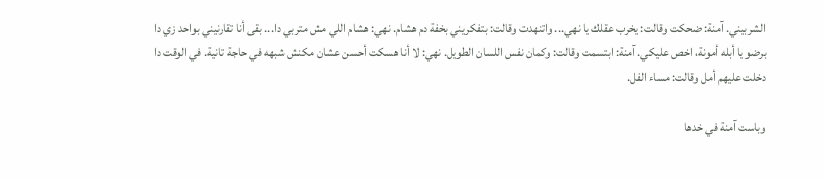الشربيني. آمنة: ضحكت وقالت: يخرب عقلك يا نهي... واتنهدت وقالت: بتفكريني بخفة دم هشام. نهي: هشام اللي مش متربي دا... بقى أنا تقارنيني بواحد زي دا برضو يا أبله أمونة، اخص عليكي. آمنة: ابتسمت وقالت: وكمان نفس اللسان الطويل. نهي: لا أنا هسكت أحسن عشان مكنش شبهه في حاجة تانية. في الوقت دا دخلت عليهم أمل وقالت: مساء الفل.

وباست آمنة في خدها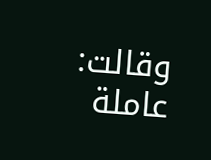وقالت: عاملة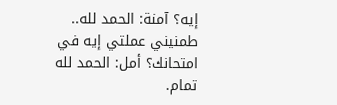إيه؟ آمنة: الحمد لله.. طمنيني عملتي إيه في امتحانك؟ أمل: الحمد لله تمام.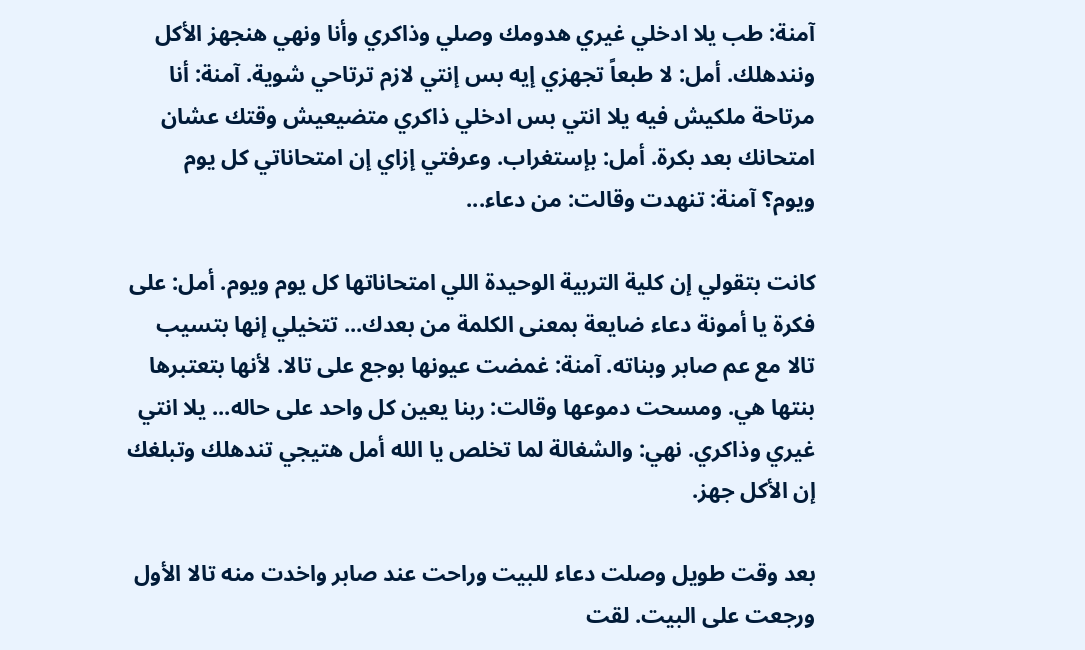آمنة: طب يلا ادخلي غيري هدومك وصلي وذاكري وأنا ونهي هنجهز الأكل ونندهلك. أمل: لا طبعاً تجهزي إيه بس إنتي لازم ترتاحي شوية. آمنة: أنا مرتاحة ملكيش فيه يلا انتي بس ادخلي ذاكري متضيعيش وقتك عشان امتحانك بعد بكرة. أمل: بإستغراب. وعرفتي إزاي إن امتحاناتي كل يوم ويوم؟ آمنة: تنهدت وقالت: من دعاء...

كانت بتقولي إن كلية التربية الوحيدة اللي امتحاناتها كل يوم ويوم. أمل: على فكرة يا أمونة دعاء ضايعة بمعنى الكلمة من بعدك... تتخيلي إنها بتسيب تالا مع عم صابر وبناته. آمنة: غمضت عيونها بوجع على تالا. لأنها بتعتبرها بنتها هي. ومسحت دموعها وقالت: ربنا يعين كل واحد على حاله... يلا انتي غيري وذاكري. نهي: والشغالة لما تخلص يا الله أمل هتيجي تندهلك وتبلغك إن الأكل جهز.

بعد وقت طويل وصلت دعاء للبيت وراحت عند صابر واخدت منه تالا الأول ورجعت على البيت. لقت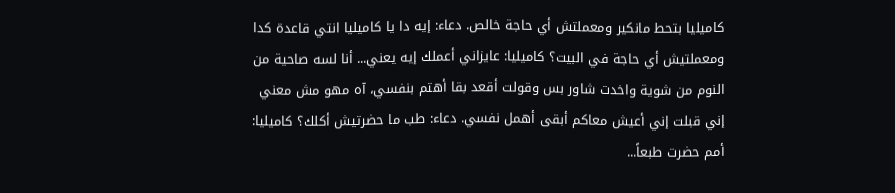كاميليا بتحط مانكير ومعملتش أي حاجة خالص. دعاء: إيه دا يا كاميليا انتي قاعدة كدا ومعملتيش أي حاجة في البيت؟ كاميليا: عايزاني أعملك إيه يعني... أنا لسه صاحية من النوم من شوية واخدت شاور بس وقولت أقعد بقا أهتم بنفسي، آه مهو مش معني إني قبلت إني أعيش معاكم أبقى أهمل نفسي. دعاء: طب ما حضرتيش أكلك؟ كاميليا: أمم حضرت طبعاً...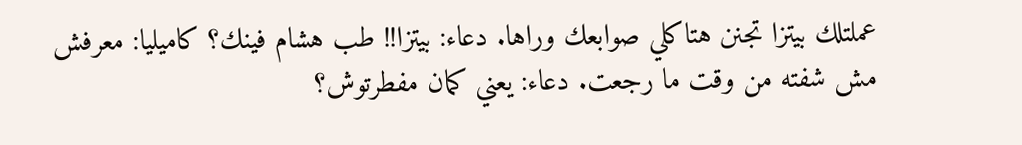عملتلك بيتزا تجنن هتاكلي صوابعك وراها. دعاء: بيتزا!! طب هشام فينك؟ كاميليا: معرفش مش شفته من وقت ما رجعت. دعاء: يعني كمان مفطرتوش؟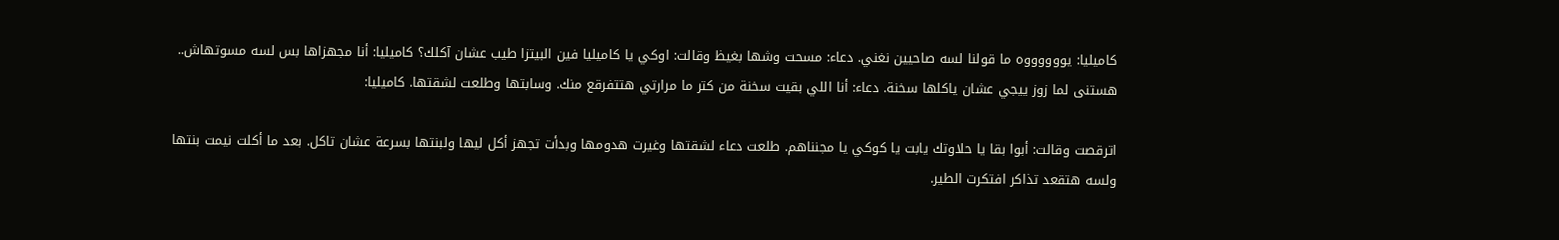كاميليا: يووووووه ما قولنا لسه صاحيين نغني. دعاء: مسحت وشها بغيظ وقالت: اوكي يا كاميليا فين البيتزا طيب عشان آكلك؟ كاميليا: أنا مجهزاها بس لسه مسوتهاش.. هستنى لما زوز ييجي عشان ياكلها سخنة. دعاء: أنا اللي بقيت سخنة من كتر ما مرارتي هتتفرقع منك. وسابتها وطلعت لشقتها. كاميليا:

اترقصت وقالت: أبوا بقا يا حلاوتك يابت يا كوكي يا مجنناهم. طلعت دعاء لشقتها وغيرت هدومها وبدأت تجهز أكل ليها ولبنتها بسرعة عشان تاكل. بعد ما أكلت نيمت بنتها ولسه هتقعد تذاكر افتكرت الطير.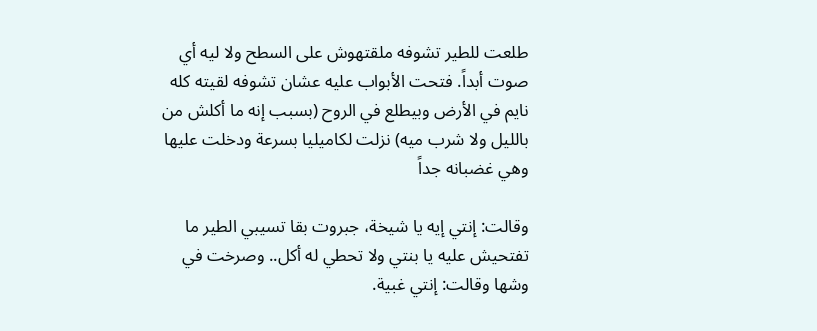طلعت للطير تشوفه ملقتهوش على السطح ولا ليه أي صوت أبداً. فتحت الأبواب عليه عشان تشوفه لقيته كله نايم في الأرض وبيطلع في الروح (بسبب إنه ما أكلش من بالليل ولا شرب ميه) نزلت لكاميليا بسرعة ودخلت عليها وهي غضبانه جداً

وقالت: إنتي إيه يا شيخة، جبروت بقا تسيبي الطير ما تفتحيش عليه يا بنتي ولا تحطي له أكل.. وصرخت في وشها وقالت: إنتي غبية.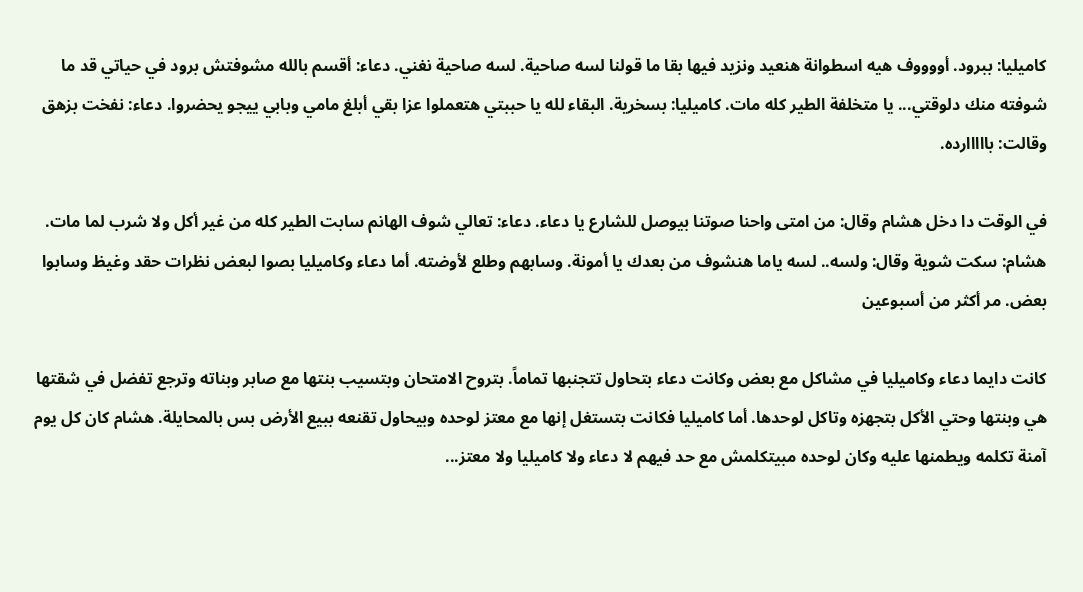كاميليا: ببرود. أووووف هيه اسطوانة هنعيد ونزيد فيها بقا ما قولنا لسه صاحية. لسه صاحية نغني. دعاء: أقسم بالله مشوفتش برود في حياتي قد ما شوفته منك دلوقتي... يا متخلفة الطير كله مات. كاميليا: بسخرية. البقاء لله يا حببتي هتعملوا عزا بقي أبلغ مامي وبابي ييجو يحضروا. دعاء: نفخت بزهق وقالت: بااااارده.

في الوقت دا دخل هشام وقال: من امتى واحنا صوتنا بيوصل للشارع يا دعاء. دعاء: تعالي شوف الهانم سابت الطير كله من غير أكل ولا شرب لما مات. هشام: سكت شوية وقال: ولسه.. لسه ياما هنشوف من بعدك يا أمونة. وسابهم وطلع لأوضته. أما دعاء وكاميليا بصوا لبعض نظرات حقد وغيظ وسابوا بعض. مر أكثر من أسبوعين

كانت دايما دعاء وكاميليا في مشاكل مع بعض وكانت دعاء بتحاول تتجنبها تماماً. بتروح الامتحان وبتسيب بنتها مع صابر وبناته وترجع تفضل في شقتها هي وبنتها وحتي الأكل بتجهزه وتاكل لوحدها. أما كاميليا فكانت بتستغل إنها مع معتز لوحده وبيحاول تقنعه ببيع الأرض بس بالمحايلة. هشام كان كل يوم آمنة تكلمه ويطمنها عليه وكان لوحده مبيتكلمش مع حد فيهم لا دعاء ولا كاميليا ولا معتز...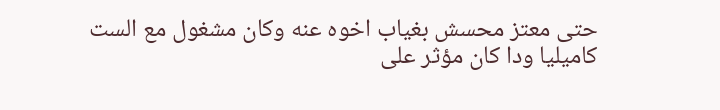حتى معتز محسش بغياب اخوه عنه وكان مشغول مع الست كاميليا ودا كان مؤثر على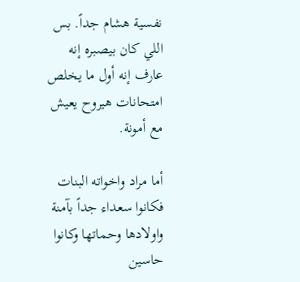نفسية هشام جداً. بس اللي كان بيصبره إنه عارف إنه أول ما يخلص امتحانات هيروح يعيش مع أمونة.

أما مراد واخواته البنات فكانوا سعداء جداً بآمنة واولادها وحماتها وكانوا حاسين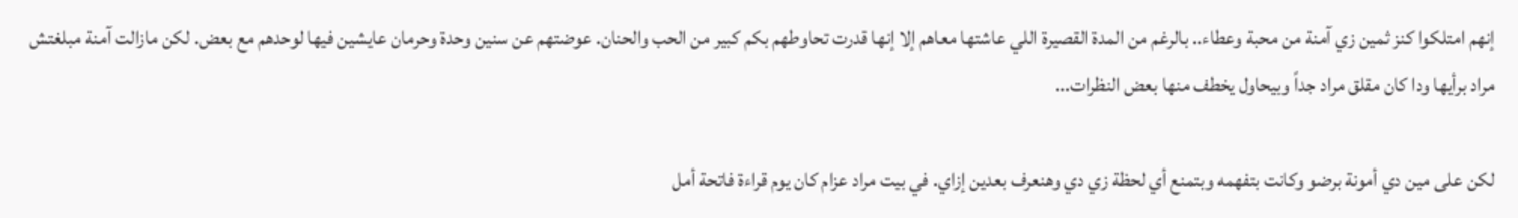إنهم امتلكوا كنز ثمين زي آمنة من محبة وعطاء.. بالرغم من المدة القصيرة اللي عاشتها معاهم إلا إنها قدرت تحاوطهم بكم كبير من الحب والحنان. عوضتهم عن سنين وحدة وحرمان عايشين فيها لوحدهم مع بعض. لكن مازالت آمنة مبلغتش مراد برأيها ودا كان مقلق مراد جداً وبيحاول يخطف منها بعض النظرات...

لكن على مين دي أمونة برضو وكانت بتفهمه وبتمنع أي لحظة زي دي وهنعرف بعدين إزاي. في بيت مراد عزام كان يوم قراءة فاتحة أمل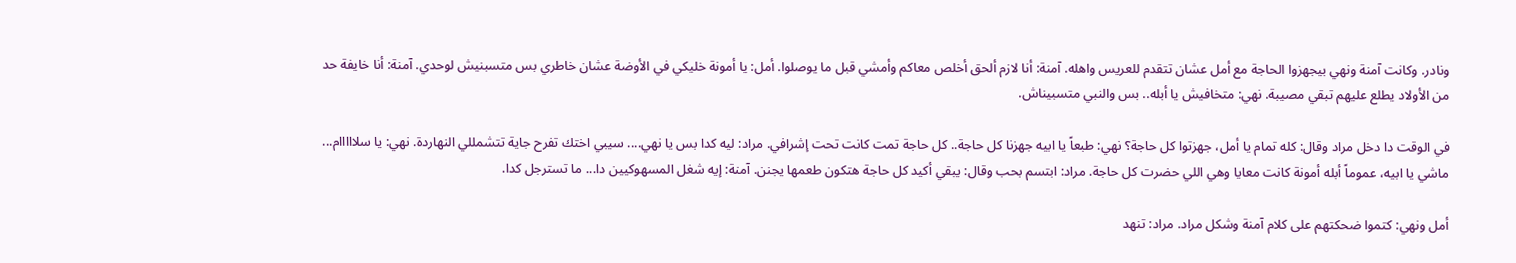ونادر. وكانت آمنة ونهي بيجهزوا الحاجة مع أمل عشان تتقدم للعريس واهله. آمنة: أنا لازم ألحق أخلص معاكم وأمشي قبل ما يوصلوا. أمل: يا أمونة خليكي في الأوضة عشان خاطري بس متسبنيش لوحدي. آمنة: أنا خايفة حد من الأولاد يطلع عليهم تبقي مصيبة. نهي: متخافيش يا أبله.. بس والنبي متسبيناش.

في الوقت دا دخل مراد وقال: كله تمام يا أمل، جهزتوا كل حاجة؟ نهي: طبعاً يا ابيه جهزنا كل حاجة.. كل حاجة تمت كانت تحت إشرافي. مراد: ليه كدا بس يا نهي.... سيبي اختك تفرح جاية تتشمللي النهاردة. نهي: يا سلااااام... ماشي يا ابيه، عموماً أبله أمونة كانت معايا وهي اللي حضرت كل حاجة. مراد: ابتسم بحب وقال: يبقي أكيد كل حاجة هتكون طعمها يجنن. آمنة: إيه شغل المسهوكيين دا... ما تسترجل كدا.

أمل ونهي: كتموا ضحكتهم على كلام آمنة وشكل مراد. مراد: تنهد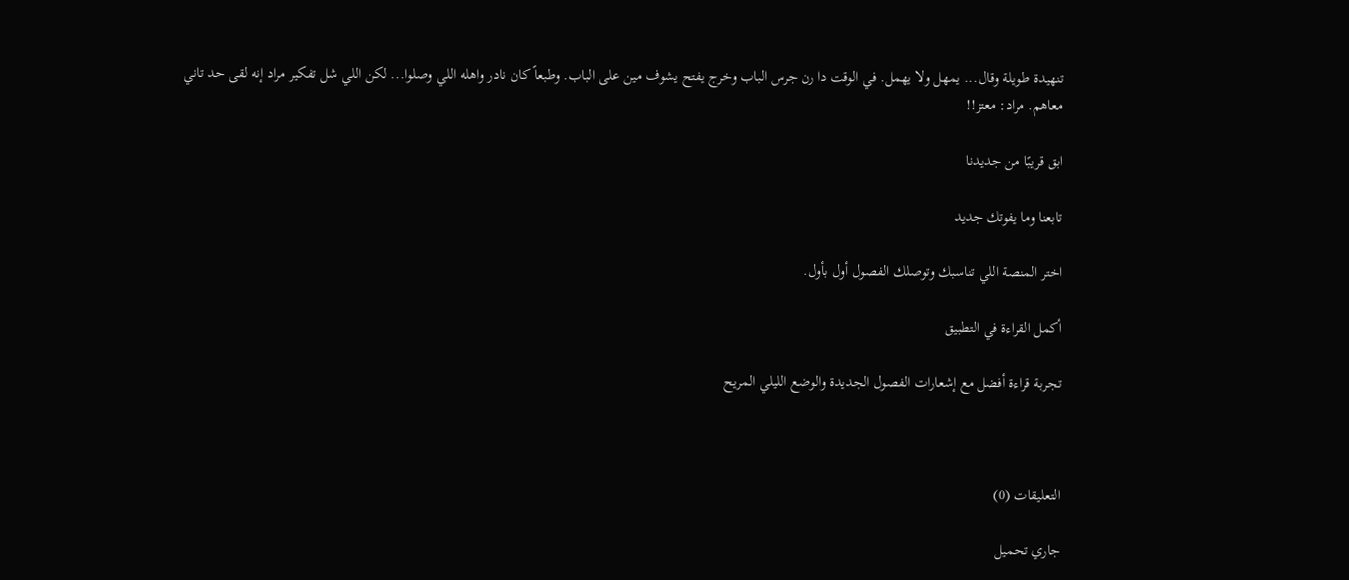تنهيدة طويلة وقال... يمهل ولا يهمل. في الوقت دا رن جرس الباب وخرج يفتح يشوف مين على الباب. وطبعاً كان نادر واهله اللي وصلوا... لكن اللي شل تفكير مراد إنه لقى حد تاني معاهم. مراد: معتز!!

ابق قريبًا من جديدنا

تابعنا وما يفوتك جديد

اختر المنصة اللي تناسبك وتوصلك الفصول أول بأول.

أكمل القراءة في التطبيق

تجربة قراءة أفضل مع إشعارات الفصول الجديدة والوضع الليلي المريح



التعليقات (0)

جاري تحميل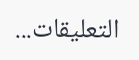التعليقات...